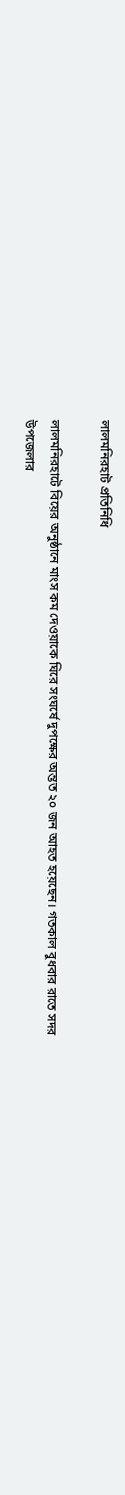লালমনিরহাট প্রতিনিধি

লালমনিরহাটে বিয়ের অনুষ্ঠানে মাংস কম দেওয়াকে ঘিরে সংঘর্ষে দুপক্ষের অন্তত ২০ জন আহত হয়েছেন। গতকাল বুধবার রাতে সদর উপজেলার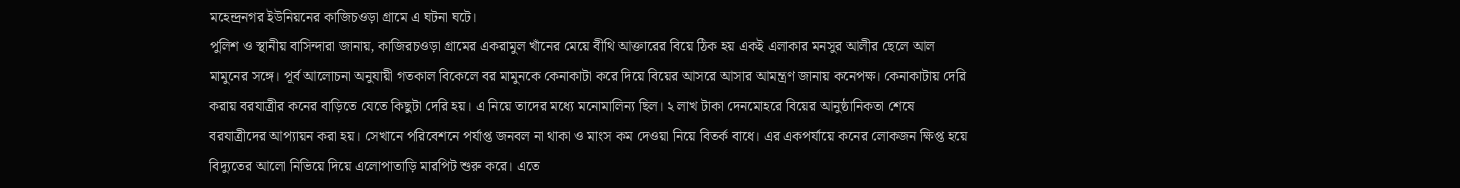মহেন্দ্রনগর ইউনিয়নের কাজিচওড়া গ্রামে এ ঘটনা ঘটে।
পুলিশ ও স্থানীয় বাসিন্দারা জানায়, কাজিরচওড়া গ্রামের একরামুল খাঁনের মেয়ে বীথি আক্তারের বিয়ে ঠিক হয় একই এলাকার মনসুর আলীর ছেলে আল মামুনের সঙ্গে। পূর্ব আলোচনা অনুযায়ী গতকাল বিকেলে বর মামুনকে কেনাকাটা করে দিয়ে বিয়ের আসরে আসার আমন্ত্রণ জানায় কনেপক্ষ। কেনাকাটায় দেরি করায় বরযাত্রীর কনের বাড়িতে যেতে কিছুটা দেরি হয়। এ নিয়ে তাদের মধ্যে মনোমালিন্য ছিল। ২ লাখ টাকা দেনমোহরে বিয়ের আনুষ্ঠানিকতা শেষে বরযাত্রীদের আপ্যায়ন করা হয়। সেখানে পরিবেশনে পর্যাপ্ত জনবল না থাকা ও মাংস কম দেওয়া নিয়ে বিতর্ক বাধে। এর একপর্যায়ে কনের লোকজন ক্ষিপ্ত হয়ে বিদ্যুতের আলো নিভিয়ে দিয়ে এলোপাতাড়ি মারপিট শুরু করে। এতে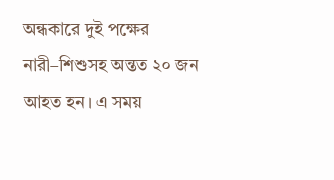অন্ধকারে দুই পক্ষের নারী–শিশুসহ অন্তত ২০ জন আহত হন। এ সময়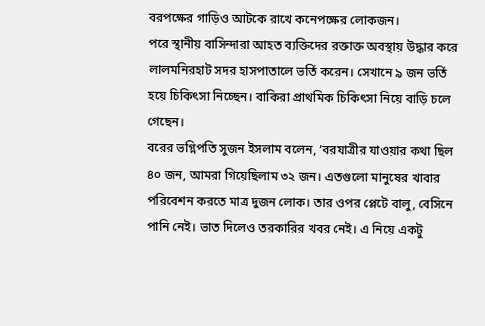বরপক্ষের গাড়িও আটকে রাখে কনেপক্ষের লোকজন।
পরে স্থানীয় বাসিন্দারা আহত ব্যক্তিদের রক্তাক্ত অবস্থায় উদ্ধার করে লালমনিরহাট সদর হাসপাতালে ভর্তি করেন। সেখানে ৯ জন ভর্তি হয়ে চিকিৎসা নিচ্ছেন। বাকিরা প্রাথমিক চিকিৎসা নিয়ে বাড়ি চলে গেছেন।
বরের ভগ্নিপতি সুজন ইসলাম বলেন, ‘বরযাত্রীর যাওয়ার কথা ছিল ৪০ জন, আমরা গিয়েছিলাম ৩২ জন। এতগুলো মানুষের খাবার পরিবেশন করতে মাত্র দুজন লোক। তার ওপর প্লেটে বালু, বেসিনে পানি নেই। ভাত দিলেও তরকারির খবর নেই। এ নিয়ে একটু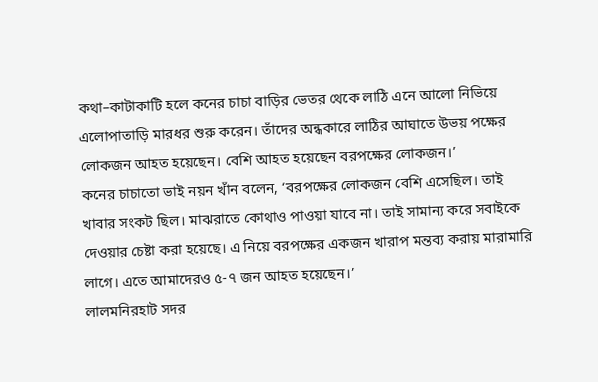কথা–কাটাকাটি হলে কনের চাচা বাড়ির ভেতর থেকে লাঠি এনে আলো নিভিয়ে এলোপাতাড়ি মারধর শুরু করেন। তাঁদের অন্ধকারে লাঠির আঘাতে উভয় পক্ষের লোকজন আহত হয়েছেন। বেশি আহত হয়েছেন বরপক্ষের লোকজন।’
কনের চাচাতো ভাই নয়ন খাঁন বলেন, ‘বরপক্ষের লোকজন বেশি এসেছিল। তাই খাবার সংকট ছিল। মাঝরাতে কোথাও পাওয়া যাবে না। তাই সামান্য করে সবাইকে দেওয়ার চেষ্টা করা হয়েছে। এ নিয়ে বরপক্ষের একজন খারাপ মন্তব্য করায় মারামারি লাগে। এতে আমাদেরও ৫-৭ জন আহত হয়েছেন।’
লালমনিরহাট সদর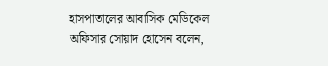হাসপাতালের আবাসিক মেডিকেল অফিসার সোয়াদ হোসেন বলেন,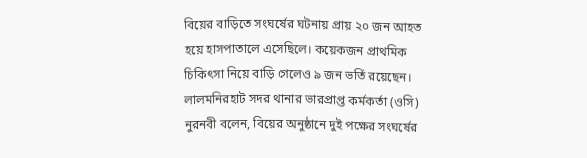বিয়ের বাড়িতে সংঘর্ষের ঘটনায় প্রায় ২০ জন আহত হয়ে হাসপাতালে এসেছিলে। কয়েকজন প্রাথমিক চিকিৎসা নিয়ে বাড়ি গেলেও ৯ জন ভর্তি রয়েছেন।
লালমনিরহাট সদর থানার ভারপ্রাপ্ত কর্মকর্তা (ওসি) নুরনবী বলেন, বিয়ের অনুষ্ঠানে দুই পক্ষের সংঘর্ষের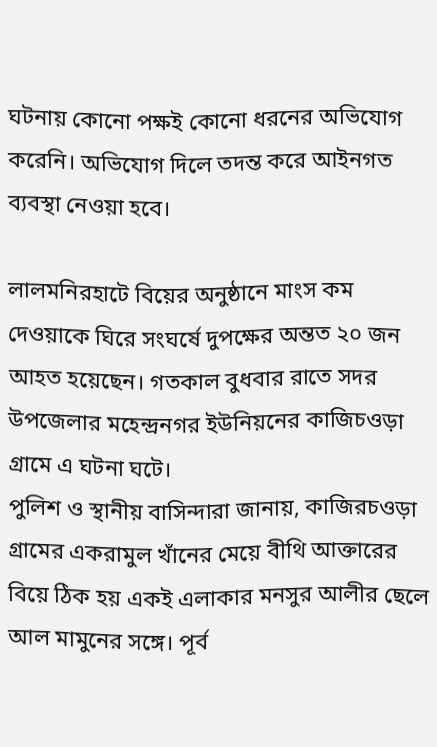ঘটনায় কোনো পক্ষই কোনো ধরনের অভিযোগ করেনি। অভিযোগ দিলে তদন্ত করে আইনগত ব্যবস্থা নেওয়া হবে।

লালমনিরহাটে বিয়ের অনুষ্ঠানে মাংস কম দেওয়াকে ঘিরে সংঘর্ষে দুপক্ষের অন্তত ২০ জন আহত হয়েছেন। গতকাল বুধবার রাতে সদর উপজেলার মহেন্দ্রনগর ইউনিয়নের কাজিচওড়া গ্রামে এ ঘটনা ঘটে।
পুলিশ ও স্থানীয় বাসিন্দারা জানায়, কাজিরচওড়া গ্রামের একরামুল খাঁনের মেয়ে বীথি আক্তারের বিয়ে ঠিক হয় একই এলাকার মনসুর আলীর ছেলে আল মামুনের সঙ্গে। পূর্ব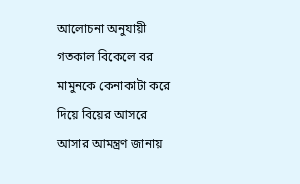আলোচনা অনুযায়ী গতকাল বিকেলে বর মামুনকে কেনাকাটা করে দিয়ে বিয়ের আসরে আসার আমন্ত্রণ জানায়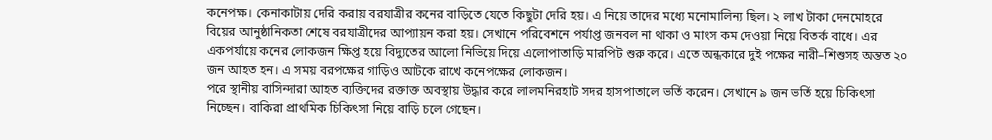কনেপক্ষ। কেনাকাটায় দেরি করায় বরযাত্রীর কনের বাড়িতে যেতে কিছুটা দেরি হয়। এ নিয়ে তাদের মধ্যে মনোমালিন্য ছিল। ২ লাখ টাকা দেনমোহরে বিয়ের আনুষ্ঠানিকতা শেষে বরযাত্রীদের আপ্যায়ন করা হয়। সেখানে পরিবেশনে পর্যাপ্ত জনবল না থাকা ও মাংস কম দেওয়া নিয়ে বিতর্ক বাধে। এর একপর্যায়ে কনের লোকজন ক্ষিপ্ত হয়ে বিদ্যুতের আলো নিভিয়ে দিয়ে এলোপাতাড়ি মারপিট শুরু করে। এতে অন্ধকারে দুই পক্ষের নারী–শিশুসহ অন্তত ২০ জন আহত হন। এ সময় বরপক্ষের গাড়িও আটকে রাখে কনেপক্ষের লোকজন।
পরে স্থানীয় বাসিন্দারা আহত ব্যক্তিদের রক্তাক্ত অবস্থায় উদ্ধার করে লালমনিরহাট সদর হাসপাতালে ভর্তি করেন। সেখানে ৯ জন ভর্তি হয়ে চিকিৎসা নিচ্ছেন। বাকিরা প্রাথমিক চিকিৎসা নিয়ে বাড়ি চলে গেছেন।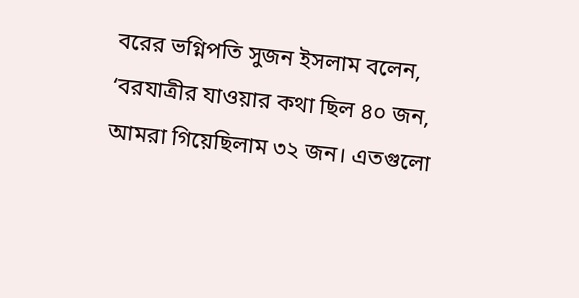বরের ভগ্নিপতি সুজন ইসলাম বলেন, ‘বরযাত্রীর যাওয়ার কথা ছিল ৪০ জন, আমরা গিয়েছিলাম ৩২ জন। এতগুলো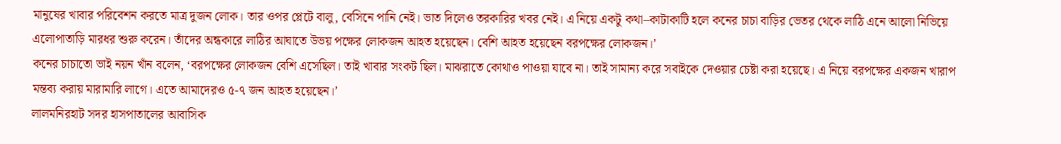মানুষের খাবার পরিবেশন করতে মাত্র দুজন লোক। তার ওপর প্লেটে বালু, বেসিনে পানি নেই। ভাত দিলেও তরকারির খবর নেই। এ নিয়ে একটু কথা–কাটাকাটি হলে কনের চাচা বাড়ির ভেতর থেকে লাঠি এনে আলো নিভিয়ে এলোপাতাড়ি মারধর শুরু করেন। তাঁদের অন্ধকারে লাঠির আঘাতে উভয় পক্ষের লোকজন আহত হয়েছেন। বেশি আহত হয়েছেন বরপক্ষের লোকজন।’
কনের চাচাতো ভাই নয়ন খাঁন বলেন, ‘বরপক্ষের লোকজন বেশি এসেছিল। তাই খাবার সংকট ছিল। মাঝরাতে কোথাও পাওয়া যাবে না। তাই সামান্য করে সবাইকে দেওয়ার চেষ্টা করা হয়েছে। এ নিয়ে বরপক্ষের একজন খারাপ মন্তব্য করায় মারামারি লাগে। এতে আমাদেরও ৫-৭ জন আহত হয়েছেন।’
লালমনিরহাট সদর হাসপাতালের আবাসিক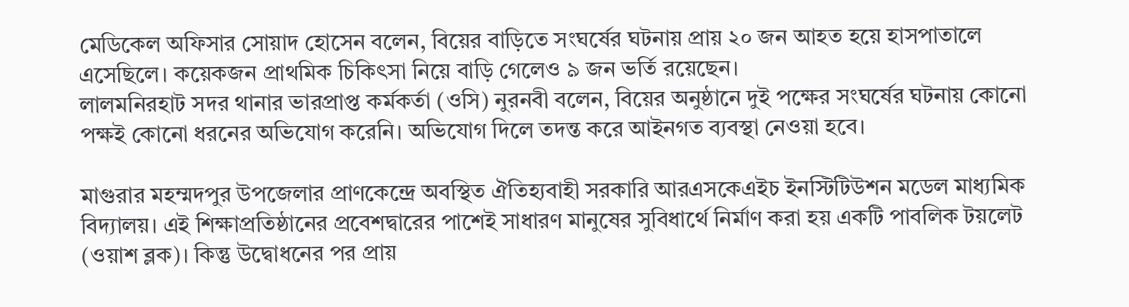মেডিকেল অফিসার সোয়াদ হোসেন বলেন, বিয়ের বাড়িতে সংঘর্ষের ঘটনায় প্রায় ২০ জন আহত হয়ে হাসপাতালে এসেছিলে। কয়েকজন প্রাথমিক চিকিৎসা নিয়ে বাড়ি গেলেও ৯ জন ভর্তি রয়েছেন।
লালমনিরহাট সদর থানার ভারপ্রাপ্ত কর্মকর্তা (ওসি) নুরনবী বলেন, বিয়ের অনুষ্ঠানে দুই পক্ষের সংঘর্ষের ঘটনায় কোনো পক্ষই কোনো ধরনের অভিযোগ করেনি। অভিযোগ দিলে তদন্ত করে আইনগত ব্যবস্থা নেওয়া হবে।

মাগুরার মহম্মদপুর উপজেলার প্রাণকেন্দ্রে অবস্থিত ঐতিহ্যবাহী সরকারি আরএসকেএইচ ইনস্টিটিউশন মডেল মাধ্যমিক বিদ্যালয়। এই শিক্ষাপ্রতিষ্ঠানের প্রবেশদ্বারের পাশেই সাধারণ মানুষের সুবিধার্থে নির্মাণ করা হয় একটি পাবলিক টয়লেট (ওয়াশ ব্লক)। কিন্তু উদ্বোধনের পর প্রায়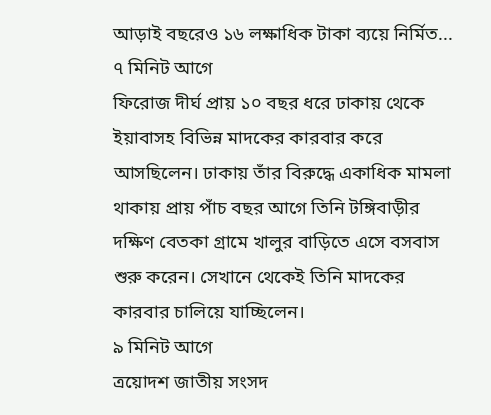আড়াই বছরেও ১৬ লক্ষাধিক টাকা ব্যয়ে নির্মিত...
৭ মিনিট আগে
ফিরোজ দীর্ঘ প্রায় ১০ বছর ধরে ঢাকায় থেকে ইয়াবাসহ বিভিন্ন মাদকের কারবার করে আসছিলেন। ঢাকায় তাঁর বিরুদ্ধে একাধিক মামলা থাকায় প্রায় পাঁচ বছর আগে তিনি টঙ্গিবাড়ীর দক্ষিণ বেতকা গ্রামে খালুর বাড়িতে এসে বসবাস শুরু করেন। সেখানে থেকেই তিনি মাদকের কারবার চালিয়ে যাচ্ছিলেন।
৯ মিনিট আগে
ত্রয়োদশ জাতীয় সংসদ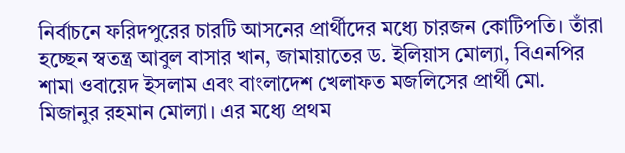নির্বাচনে ফরিদপুরের চারটি আসনের প্রার্থীদের মধ্যে চারজন কোটিপতি। তাঁরা হচ্ছেন স্বতন্ত্র আবুল বাসার খান, জামায়াতের ড. ইলিয়াস মোল্যা, বিএনপির শামা ওবায়েদ ইসলাম এবং বাংলাদেশ খেলাফত মজলিসের প্রার্থী মো. মিজানুর রহমান মোল্যা। এর মধ্যে প্রথম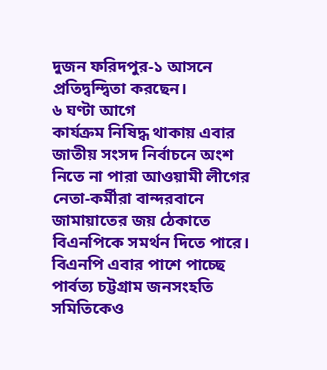দুজন ফরিদপুর-১ আসনে প্রতিদ্বন্দ্বিতা করছেন।
৬ ঘণ্টা আগে
কার্যক্রম নিষিদ্ধ থাকায় এবার জাতীয় সংসদ নির্বাচনে অংশ নিতে না পারা আওয়ামী লীগের নেতা-কর্মীরা বান্দরবানে জামায়াতের জয় ঠেকাতে বিএনপিকে সমর্থন দিতে পারে। বিএনপি এবার পাশে পাচ্ছে পার্বত্য চট্টগ্রাম জনসংহতি সমিতিকেও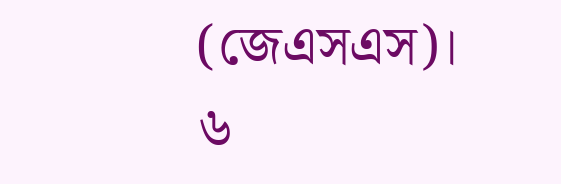(জেএসএস)।
৬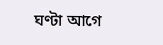ঘণ্টা আগে